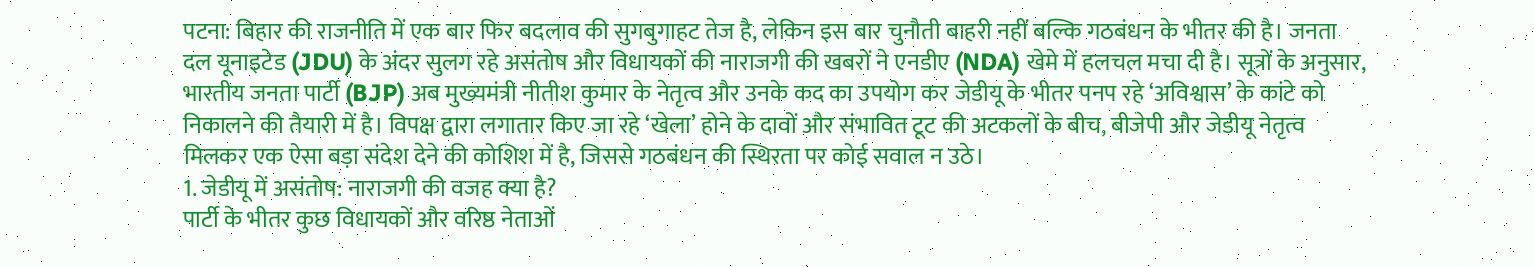पटना: बिहार की राजनीति में एक बार फिर बदलाव की सुगबुगाहट तेज है, लेकिन इस बार चुनौती बाहरी नहीं बल्कि गठबंधन के भीतर की है। जनता दल यूनाइटेड (JDU) के अंदर सुलग रहे असंतोष और विधायकों की नाराजगी की खबरों ने एनडीए (NDA) खेमे में हलचल मचा दी है। सूत्रों के अनुसार, भारतीय जनता पार्टी (BJP) अब मुख्यमंत्री नीतीश कुमार के नेतृत्व और उनके कद का उपयोग कर जेडीयू के भीतर पनप रहे ‘अविश्वास’ के कांटे को निकालने की तैयारी में है। विपक्ष द्वारा लगातार किए जा रहे ‘खेला’ होने के दावों और संभावित टूट की अटकलों के बीच, बीजेपी और जेडीयू नेतृत्व मिलकर एक ऐसा बड़ा संदेश देने की कोशिश में है, जिससे गठबंधन की स्थिरता पर कोई सवाल न उठे।
1. जेडीयू में असंतोष: नाराजगी की वजह क्या है?
पार्टी के भीतर कुछ विधायकों और वरिष्ठ नेताओं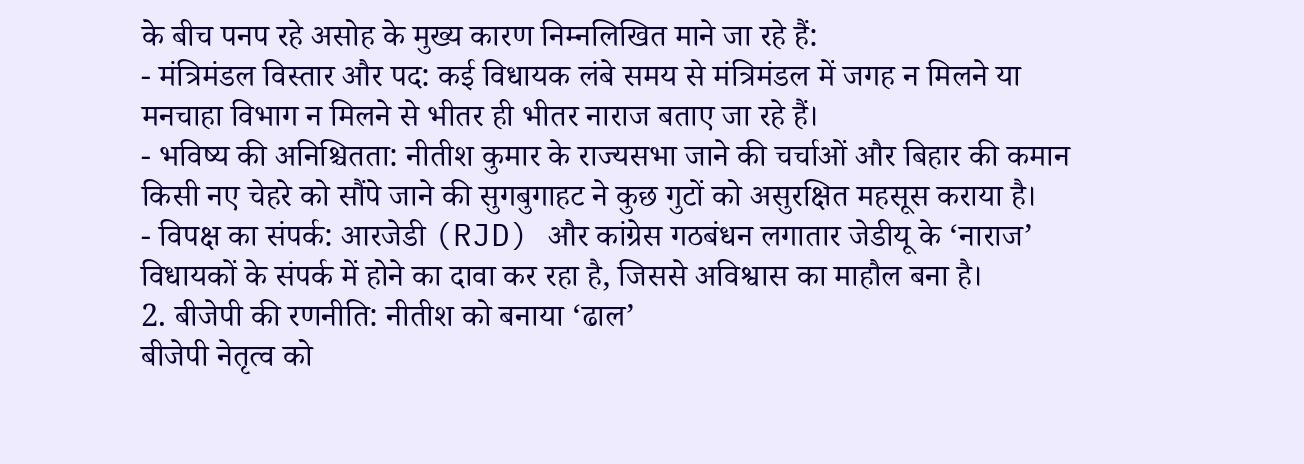के बीच पनप रहे असोह के मुख्य कारण निम्नलिखित माने जा रहे हैं:
- मंत्रिमंडल विस्तार और पद: कई विधायक लंबे समय से मंत्रिमंडल में जगह न मिलने या मनचाहा विभाग न मिलने से भीतर ही भीतर नाराज बताए जा रहे हैं।
- भविष्य की अनिश्चितता: नीतीश कुमार के राज्यसभा जाने की चर्चाओं और बिहार की कमान किसी नए चेहरे को सौंपे जाने की सुगबुगाहट ने कुछ गुटों को असुरक्षित महसूस कराया है।
- विपक्ष का संपर्क: आरजेडी (RJD) और कांग्रेस गठबंधन लगातार जेडीयू के ‘नाराज’ विधायकों के संपर्क में होने का दावा कर रहा है, जिससे अविश्वास का माहौल बना है।
2. बीजेपी की रणनीति: नीतीश को बनाया ‘ढाल’
बीजेपी नेतृत्व को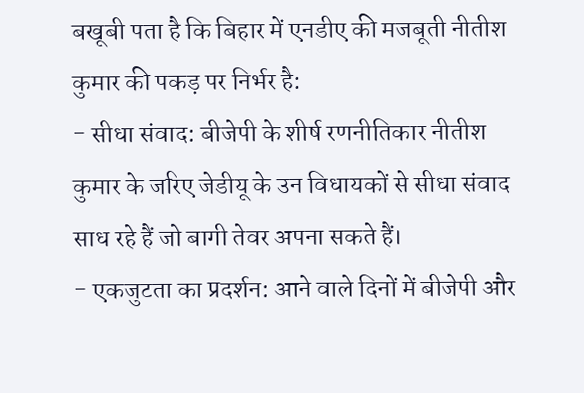बखूबी पता है कि बिहार में एनडीए की मजबूती नीतीश कुमार की पकड़ पर निर्भर है:
- सीधा संवाद: बीजेपी के शीर्ष रणनीतिकार नीतीश कुमार के जरिए जेडीयू के उन विधायकों से सीधा संवाद साध रहे हैं जो बागी तेवर अपना सकते हैं।
- एकजुटता का प्रदर्शन: आने वाले दिनों में बीजेपी और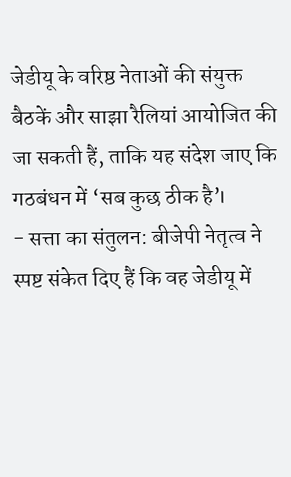जेडीयू के वरिष्ठ नेताओं की संयुक्त बैठकें और साझा रैलियां आयोजित की जा सकती हैं, ताकि यह संदेश जाए कि गठबंधन में ‘सब कुछ ठीक है’।
- सत्ता का संतुलन: बीजेपी नेतृत्व ने स्पष्ट संकेत दिए हैं कि वह जेडीयू में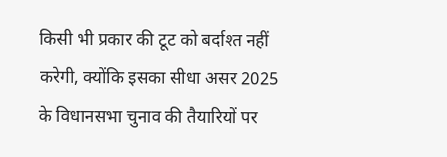किसी भी प्रकार की टूट को बर्दाश्त नहीं करेगी, क्योंकि इसका सीधा असर 2025 के विधानसभा चुनाव की तैयारियों पर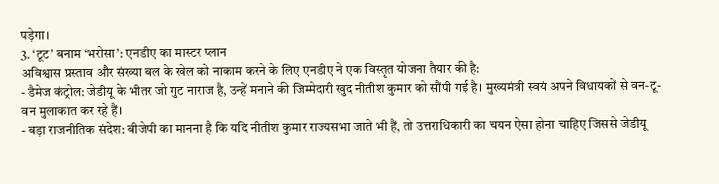पड़ेगा।
3. ‘टूट’ बनाम ‘भरोसा’: एनडीए का मास्टर प्लान
अविश्वास प्रस्ताव और संख्या बल के खेल को नाकाम करने के लिए एनडीए ने एक विस्तृत योजना तैयार की है:
- डैमेज कंट्रोल: जेडीयू के भीतर जो गुट नाराज है, उन्हें मनाने की जिम्मेदारी खुद नीतीश कुमार को सौंपी गई है। मुख्यमंत्री स्वयं अपने विधायकों से वन-टू-वन मुलाकात कर रहे हैं।
- बड़ा राजनीतिक संदेश: बीजेपी का मानना है कि यदि नीतीश कुमार राज्यसभा जाते भी हैं, तो उत्तराधिकारी का चयन ऐसा होना चाहिए जिससे जेडीयू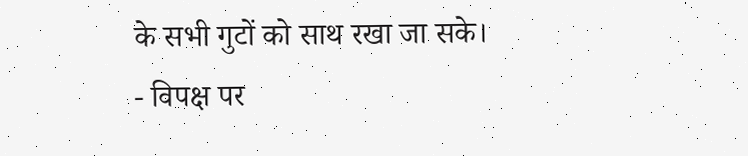के सभी गुटों को साथ रखा जा सके।
- विपक्ष पर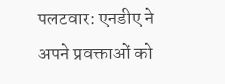पलटवार: एनडीए ने अपने प्रवक्ताओं को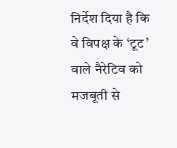निर्देश दिया है कि वे विपक्ष के ‘टूट’ वाले नैरेटिव को मजबूती से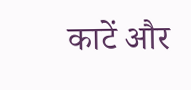काटें और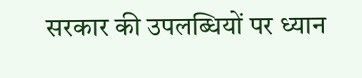सरकार की उपलब्धियों पर ध्यान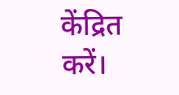केंद्रित करें।